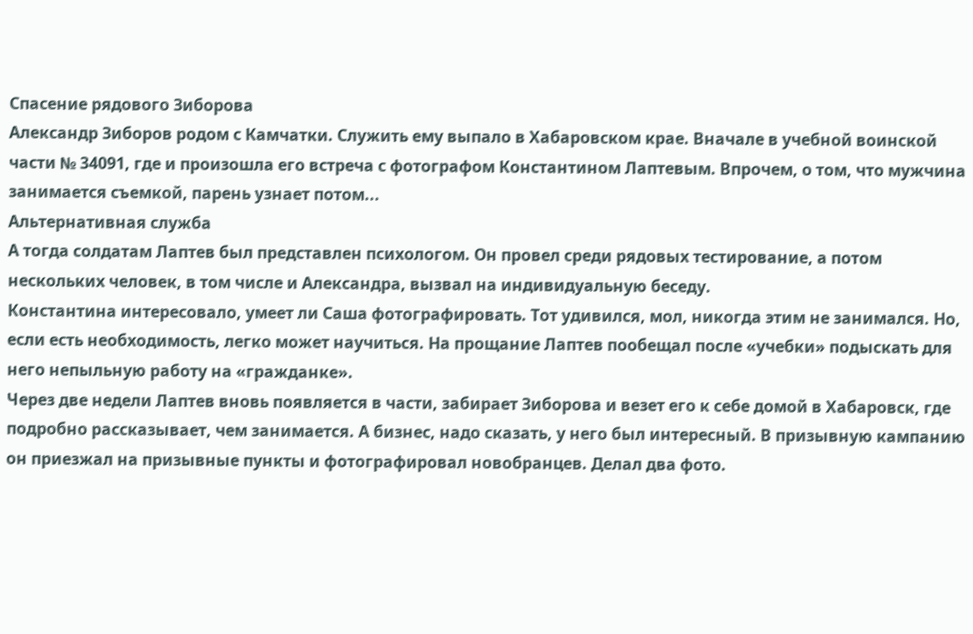Спасение рядового Зиборова
Александр Зиборов родом с Камчатки. Служить ему выпало в Хабаровском крае. Вначале в учебной воинской части № 34091, где и произошла его встреча с фотографом Константином Лаптевым. Впрочем, о том, что мужчина занимается съемкой, парень узнает потом...
Альтернативная служба
А тогда солдатам Лаптев был представлен психологом. Он провел среди рядовых тестирование, а потом нескольких человек, в том числе и Александра, вызвал на индивидуальную беседу.
Константина интересовало, умеет ли Саша фотографировать. Тот удивился, мол, никогда этим не занимался. Но, если есть необходимость, легко может научиться. На прощание Лаптев пообещал после «учебки» подыскать для него непыльную работу на «гражданке».
Через две недели Лаптев вновь появляется в части, забирает Зиборова и везет его к себе домой в Хабаровск, где подробно рассказывает, чем занимается. А бизнес, надо сказать, у него был интересный. В призывную кампанию он приезжал на призывные пункты и фотографировал новобранцев. Делал два фото.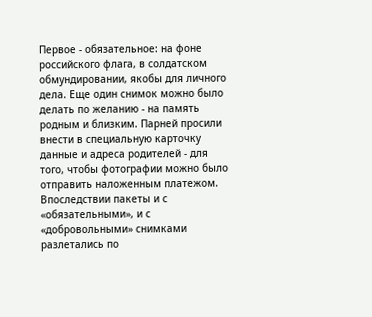Первое - обязательное: на фоне российского флага, в солдатском обмундировании, якобы для личного дела. Еще один снимок можно было делать по желанию - на память родным и близким. Парней просили внести в специальную карточку данные и адреса родителей - для того, чтобы фотографии можно было отправить наложенным платежом. Впоследствии пакеты и с «обязательными», и с «добровольными» снимками разлетались по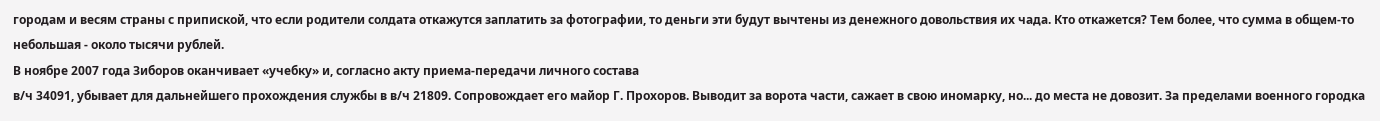городам и весям страны с припиской, что если родители солдата откажутся заплатить за фотографии, то деньги эти будут вычтены из денежного довольствия их чада. Кто откажется? Тем более, что сумма в общем-то небольшая - около тысячи рублей.
В ноябре 2007 года Зиборов оканчивает «учебку» и, согласно акту приема-передачи личного состава
в/ч 34091, убывает для дальнейшего прохождения службы в в/ч 21809. Сопровождает его майор Г. Прохоров. Выводит за ворота части, сажает в свою иномарку, но... до места не довозит. За пределами военного городка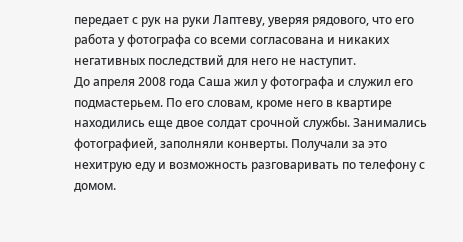передает с рук на руки Лаптеву, уверяя рядового, что его работа у фотографа со всеми согласована и никаких негативных последствий для него не наступит.
До апреля 2008 года Саша жил у фотографа и служил его подмастерьем. По его словам, кроме него в квартире находились еще двое солдат срочной службы. Занимались фотографией, заполняли конверты. Получали за это нехитрую еду и возможность разговаривать по телефону с домом.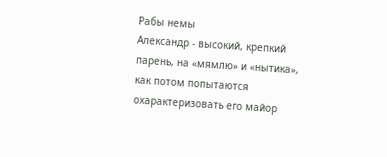Рабы немы
Александр - высокий, крепкий парень, на «мямлю» и «нытика», как потом попытаются охарактеризовать его майор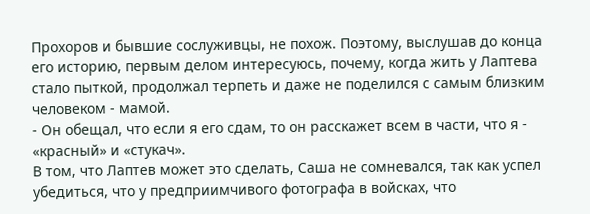Прохоров и бывшие сослуживцы, не похож. Поэтому, выслушав до конца его историю, первым делом интересуюсь, почему, когда жить у Лаптева стало пыткой, продолжал терпеть и даже не поделился с самым близким человеком - мамой.
- Он обещал, что если я его сдам, то он расскажет всем в части, что я - «красный» и «стукач».
В том, что Лаптев может это сделать, Саша не сомневался, так как успел убедиться, что у предприимчивого фотографа в войсках, что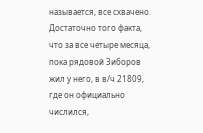называется, все схвачено. Достаточно того факта, что за все четыре месяца, пока рядовой Зиборов жил у него, в в/ч 21809, где он официально числился,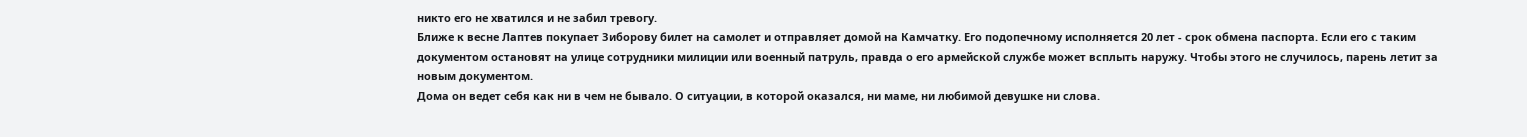никто его не хватился и не забил тревогу.
Ближе к весне Лаптев покупает Зиборову билет на самолет и отправляет домой на Камчатку. Его подопечному исполняется 20 лет - срок обмена паспорта. Если его с таким документом остановят на улице сотрудники милиции или военный патруль, правда о его армейской службе может всплыть наружу. Чтобы этого не случилось, парень летит за новым документом.
Дома он ведет себя как ни в чем не бывало. О ситуации, в которой оказался, ни маме, ни любимой девушке ни слова.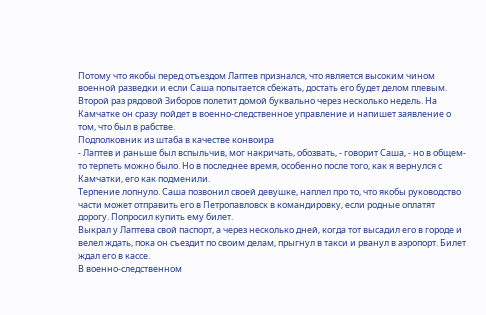Потому что якобы перед отъездом Лаптев признался, что является высоким чином военной разведки и если Саша попытается сбежать, достать его будет делом плевым.
Второй раз рядовой Зиборов полетит домой буквально через несколько недель. На Камчатке он сразу пойдет в военно-следственное управление и напишет заявление о том, что был в рабстве.
Подполковник из штаба в качестве конвоира
- Лаптев и раньше был вспыльчив, мог накричать, обозвать, - говорит Саша, - но в общем-то терпеть можно было. Но в последнее время, особенно после того, как я вернулся с Камчатки, его как подменили.
Терпение лопнуло. Саша позвонил своей девушке, наплел про то, что якобы руководство части может отправить его в Петропавловск в командировку, если родные оплатят дорогу. Попросил купить ему билет.
Выкрал у Лаптева свой паспорт, а через несколько дней, когда тот высадил его в городе и велел ждать, пока он съездит по своим делам, прыгнул в такси и рванул в аэропорт. Билет ждал его в кассе.
В военно-следственном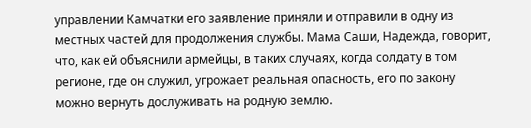управлении Камчатки его заявление приняли и отправили в одну из местных частей для продолжения службы. Мама Саши, Надежда, говорит, что, как ей объяснили армейцы, в таких случаях, когда солдату в том регионе, где он служил, угрожает реальная опасность, его по закону можно вернуть дослуживать на родную землю.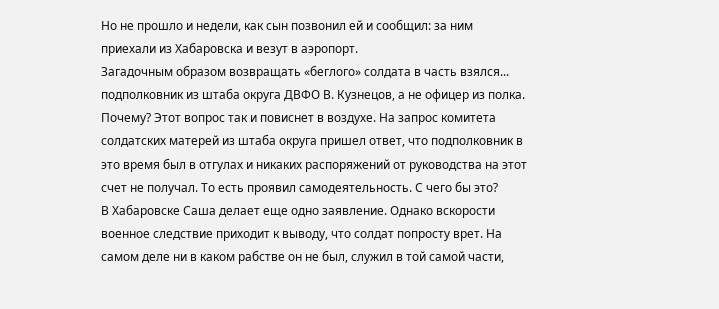Но не прошло и недели, как сын позвонил ей и сообщил: за ним приехали из Хабаровска и везут в аэропорт.
Загадочным образом возвращать «беглого» солдата в часть взялся... подполковник из штаба округа ДВФО В. Кузнецов, а не офицер из полка. Почему? Этот вопрос так и повиснет в воздухе. На запрос комитета солдатских матерей из штаба округа пришел ответ, что подполковник в это время был в отгулах и никаких распоряжений от руководства на этот счет не получал. То есть проявил самодеятельность. С чего бы это?
В Хабаровске Саша делает еще одно заявление. Однако вскорости военное следствие приходит к выводу, что солдат попросту врет. На самом деле ни в каком рабстве он не был, служил в той самой части,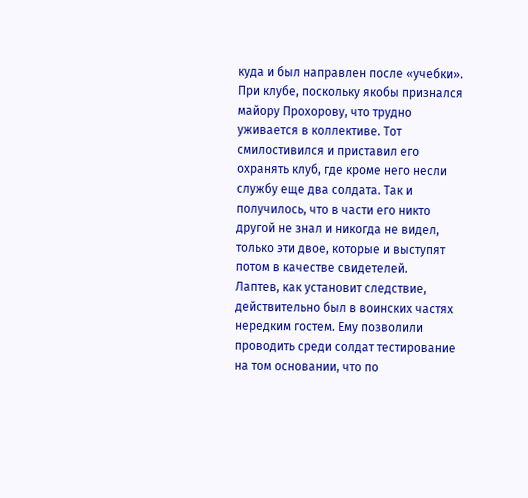куда и был направлен после «учебки». При клубе, поскольку якобы признался майору Прохорову, что трудно уживается в коллективе. Тот смилостивился и приставил его охранять клуб, где кроме него несли службу еще два солдата. Так и получилось, что в части его никто другой не знал и никогда не видел, только эти двое, которые и выступят потом в качестве свидетелей.
Лаптев, как установит следствие, действительно был в воинских частях нередким гостем. Ему позволили проводить среди солдат тестирование на том основании, что по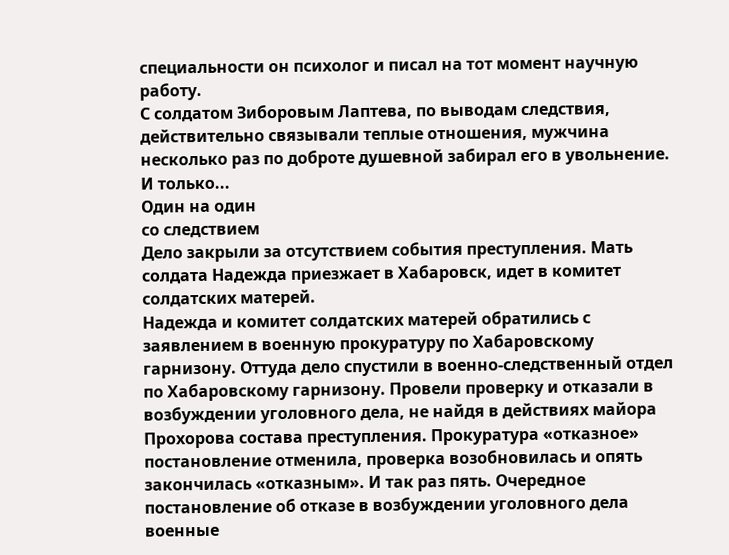специальности он психолог и писал на тот момент научную работу.
С солдатом Зиборовым Лаптева, по выводам следствия, действительно связывали теплые отношения, мужчина несколько раз по доброте душевной забирал его в увольнение. И только...
Один на один
со следствием
Дело закрыли за отсутствием события преступления. Мать солдата Надежда приезжает в Хабаровск, идет в комитет солдатских матерей.
Надежда и комитет солдатских матерей обратились с заявлением в военную прокуратуру по Хабаровскому гарнизону. Оттуда дело спустили в военно-следственный отдел по Хабаровскому гарнизону. Провели проверку и отказали в возбуждении уголовного дела, не найдя в действиях майора Прохорова состава преступления. Прокуратура «отказное» постановление отменила, проверка возобновилась и опять закончилась «отказным». И так раз пять. Очередное постановление об отказе в возбуждении уголовного дела военные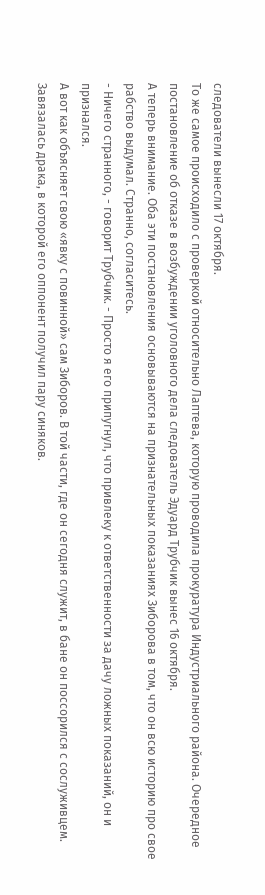следователи вынесли 17 октября.
То же самое происходило с проверкой относительно Лаптева, которую проводила прокуратура Индустриального района. Очередное постановление об отказе в возбуждении уголовного дела следователь Эдуард Трубчик вынес 16 октября.
А теперь внимание. Оба эти постановления основываются на признательных показаниях Зиборова в том, что он всю историю про свое рабство выдумал. Странно, согласитесь.
- Ничего странного, - говорит Трубчик. - Просто я его припугнул, что привлеку к ответственности за дачу ложных показаний, он и признался.
А вот как объясняет свою «явку с повинной» сам Зиборов. В той части, где он сегодня служит, в бане он поссорился с сослуживцем. Завязалась драка, в которой его оппонент получил пару синяков.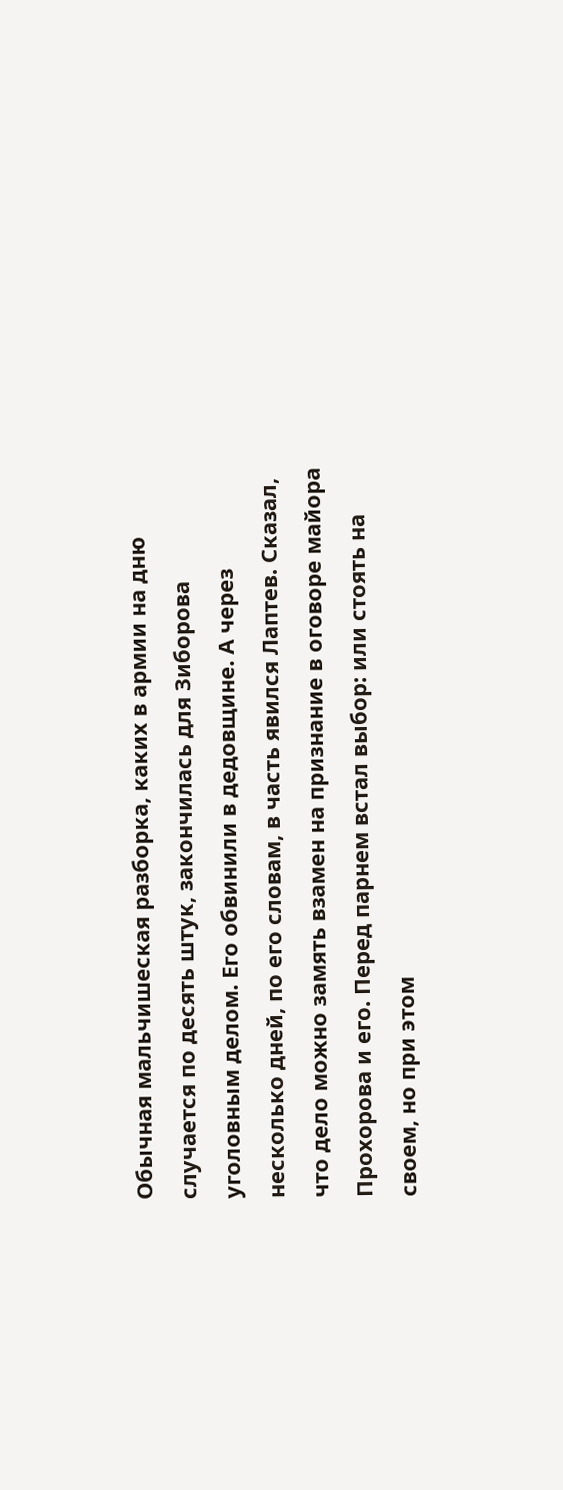Обычная мальчишеская разборка, каких в армии на дню случается по десять штук, закончилась для Зиборова уголовным делом. Его обвинили в дедовщине. А через несколько дней, по его словам, в часть явился Лаптев. Сказал, что дело можно замять взамен на признание в оговоре майора Прохорова и его. Перед парнем встал выбор: или стоять на своем, но при этом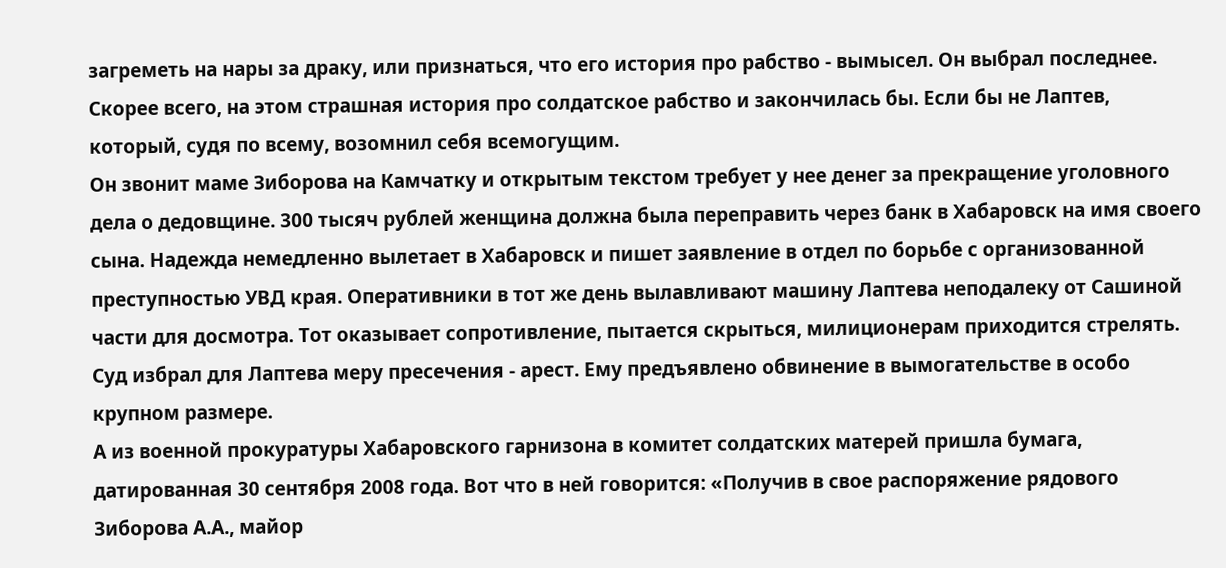загреметь на нары за драку, или признаться, что его история про рабство - вымысел. Он выбрал последнее.
Скорее всего, на этом страшная история про солдатское рабство и закончилась бы. Если бы не Лаптев, который, судя по всему, возомнил себя всемогущим.
Он звонит маме Зиборова на Камчатку и открытым текстом требует у нее денег за прекращение уголовного дела о дедовщине. 300 тысяч рублей женщина должна была переправить через банк в Хабаровск на имя своего сына. Надежда немедленно вылетает в Хабаровск и пишет заявление в отдел по борьбе с организованной преступностью УВД края. Оперативники в тот же день вылавливают машину Лаптева неподалеку от Сашиной части для досмотра. Тот оказывает сопротивление, пытается скрыться, милиционерам приходится стрелять.
Суд избрал для Лаптева меру пресечения - арест. Ему предъявлено обвинение в вымогательстве в особо крупном размере.
А из военной прокуратуры Хабаровского гарнизона в комитет солдатских матерей пришла бумага, датированная 30 сентября 2008 года. Вот что в ней говорится: «Получив в свое распоряжение рядового Зиборова А.А., майор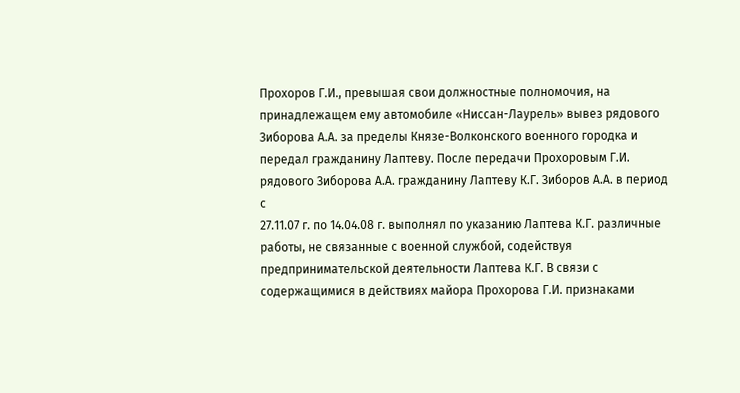Прохоров Г.И., превышая свои должностные полномочия, на принадлежащем ему автомобиле «Ниссан-Лаурель» вывез рядового Зиборова А.А. за пределы Князе-Волконского военного городка и передал гражданину Лаптеву. После передачи Прохоровым Г.И. рядового Зиборова А.А. гражданину Лаптеву К.Г. Зиборов А.А. в период с
27.11.07 г. по 14.04.08 г. выполнял по указанию Лаптева К.Г. различные работы, не связанные с военной службой, содействуя предпринимательской деятельности Лаптева К.Г. В связи с содержащимися в действиях майора Прохорова Г.И. признаками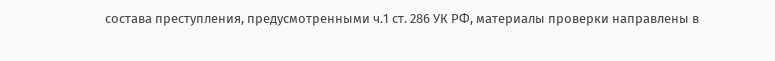состава преступления, предусмотренными ч.1 ст. 286 УК РФ, материалы проверки направлены в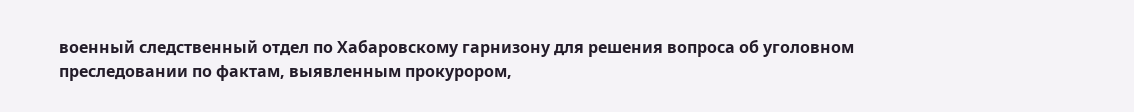военный следственный отдел по Хабаровскому гарнизону для решения вопроса об уголовном преследовании по фактам, выявленным прокурором,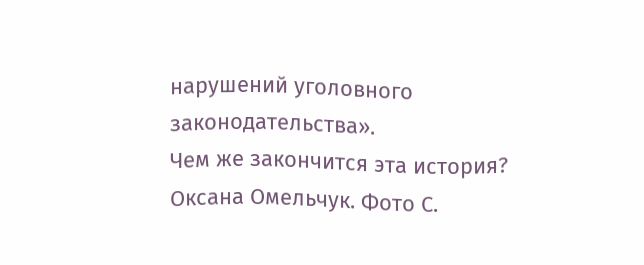нарушений уголовного законодательства».
Чем же закончится эта история?
Оксана Омельчук. Фото С.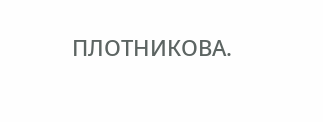ПЛОТНИКОВА.